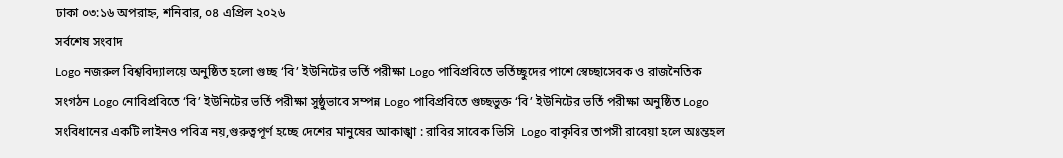ঢাকা ০৩:১৬ অপরাহ্ন, শনিবার, ০৪ এপ্রিল ২০২৬
সর্বশেষ সংবাদ
Logo নজরুল বিশ্ববিদ্যালয়ে অনুষ্ঠিত হলো গুচ্ছ ‘বি’ ইউনিটের ভর্তি পরীক্ষা Logo পাবিপ্রবিতে ভর্তিচ্ছুদের পাশে স্বেচ্ছাসেবক ও রাজনৈতিক সংগঠন Logo নোবিপ্রবিতে ‘বি’ ইউনিটের ভর্তি পরীক্ষা সুষ্ঠুভাবে সম্পন্ন Logo পাবিপ্রবিতে গুচ্ছভুক্ত ‘বি’ ইউনিটের ভর্তি পরীক্ষা অনুষ্ঠিত Logo সংবিধানের একটি লাইনও পবিত্র নয়,গুরুত্বপূর্ণ হচ্ছে দেশের মানুষের আকাঙ্খা : রাবির সাবেক ভিসি  Logo বাকৃবির তাপসী রাবেয়া হলে অঃন্তহল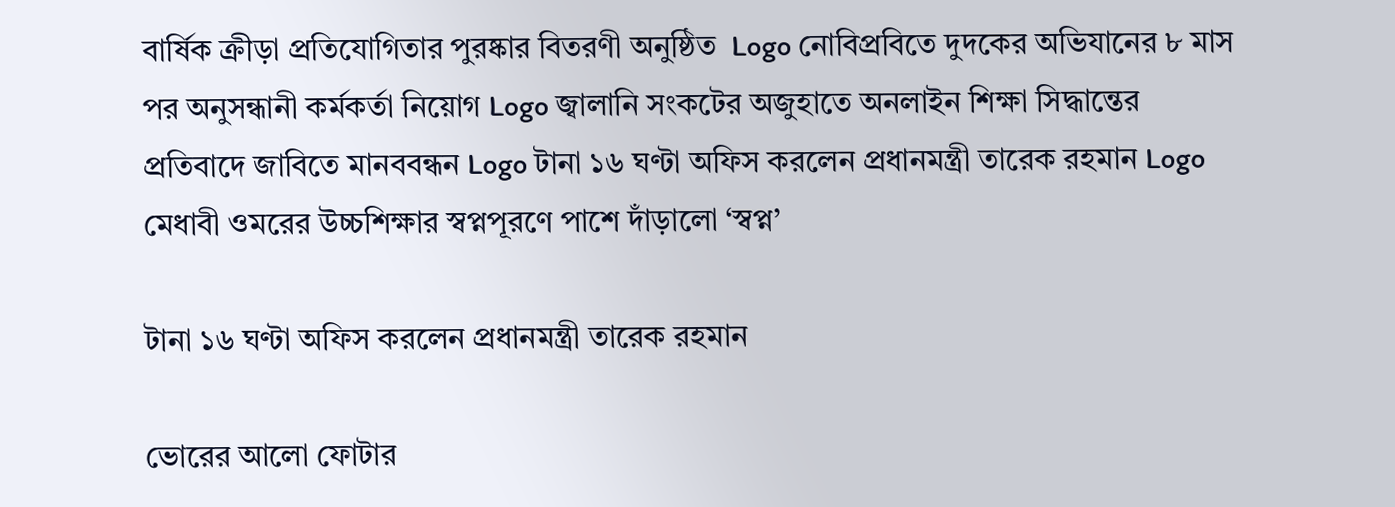বার্ষিক ক্রীড়া প্রতিযোগিতার পুরষ্কার বিতরণী অনুষ্ঠিত  Logo নোবিপ্রবিতে দুদকের অভিযানের ৮ মাস পর অনুসন্ধানী কর্মকর্তা নিয়োগ Logo জ্বালানি সংকটের অজুহাতে অনলাইন শিক্ষা সিদ্ধান্তের প্রতিবাদে জাবিতে মানববন্ধন Logo টানা ১৬ ঘণ্টা অফিস করলেন প্রধানমন্ত্রী তারেক রহমান Logo মেধাবী ওমরের উচ্চশিক্ষার স্বপ্নপূরণে পাশে দাঁড়ালো ‘স্বপ্ন’

টানা ১৬ ঘণ্টা অফিস করলেন প্রধানমন্ত্রী তারেক রহমান

ভোরের আলো ফোটার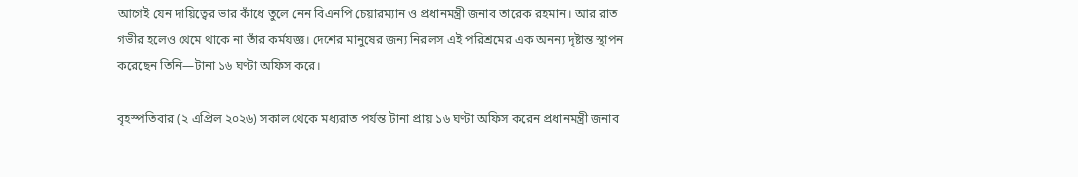আগেই যেন দায়িত্বের ভার কাঁধে তুলে নেন বিএনপি চেয়ারম্যান ও প্রধানমন্ত্রী জনাব তারেক রহমান। আর রাত গভীর হলেও থেমে থাকে না তাঁর কর্মযজ্ঞ। দেশের মানুষের জন্য নিরলস এই পরিশ্রমের এক অনন্য দৃষ্টান্ত স্থাপন করেছেন তিনি—টানা ১৬ ঘণ্টা অফিস করে।

বৃহস্পতিবার (২ এপ্রিল ২০২৬) সকাল থেকে মধ্যরাত পর্যন্ত টানা প্রায় ১৬ ঘণ্টা অফিস করেন প্রধানমন্ত্রী জনাব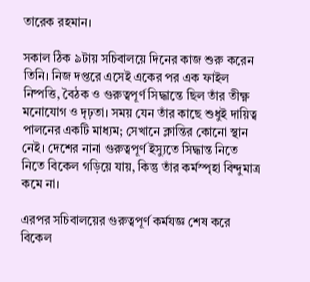তারেক রহমান।

সকাল ঠিক ৯টায় সচিবালয়ে দিনের কাজ শুরু করেন তিনি। নিজ দপ্তরে এসেই একের পর এক ফাইল নিষ্পত্তি, বৈঠক ও গুরুত্বপূর্ণ সিদ্ধান্তে ছিল তাঁর তীক্ষ্ণ মনোযোগ ও দৃঢ়তা। সময় যেন তাঁর কাছে শুধুই দায়িত্ব পালনের একটি মাধ্যম; সেখানে ক্লান্তির কোনো স্থান নেই। দেশের নানা গুরুত্বপূর্ণ ইস্যুতে সিদ্ধান্ত নিতে নিতে বিকেল গড়িয়ে যায়, কিন্তু তাঁর কর্মস্পৃহা বিন্দুমাত্র কমে না।

এরপর সচিবালয়ের গুরুত্বপূর্ণ কর্মযজ্ঞ শেষ করে বিকেল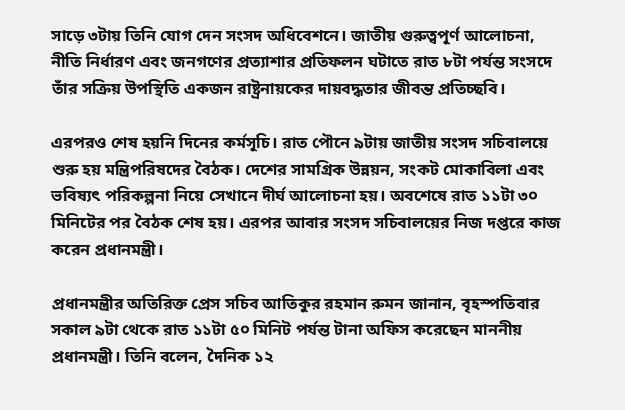সাড়ে ৩টায় তিনি যোগ দেন সংসদ অধিবেশনে। জাতীয় গুরুত্বপূর্ণ আলোচনা, নীতি নির্ধারণ এবং জনগণের প্রত্যাশার প্রতিফলন ঘটাতে রাত ৮টা পর্যন্ত সংসদে তাঁর সক্রিয় উপস্থিতি একজন রাষ্ট্রনায়কের দায়বদ্ধতার জীবন্ত প্রতিচ্ছবি।

এরপরও শেষ হয়নি দিনের কর্মসূচি। রাত পৌনে ৯টায় জাতীয় সংসদ সচিবালয়ে শুরু হয় মন্ত্রিপরিষদের বৈঠক। দেশের সামগ্রিক উন্নয়ন, সংকট মোকাবিলা এবং ভবিষ্যৎ পরিকল্পনা নিয়ে সেখানে দীর্ঘ আলোচনা হয়। অবশেষে রাত ১১টা ৩০ মিনিটের পর বৈঠক শেষ হয়। এরপর আবার সংসদ সচিবালয়ের নিজ দপ্তরে কাজ করেন প্রধানমন্ত্রী।

প্রধানমন্ত্রীর অতিরিক্ত প্রেস সচিব আতিকুর রহমান রুমন জানান, বৃহস্পতিবার সকাল ৯টা থেকে রাত ১১টা ৫০ মিনিট পর্যন্ত টানা অফিস করেছেন মাননীয় প্রধানমন্ত্রী। তিনি বলেন, দৈনিক ১২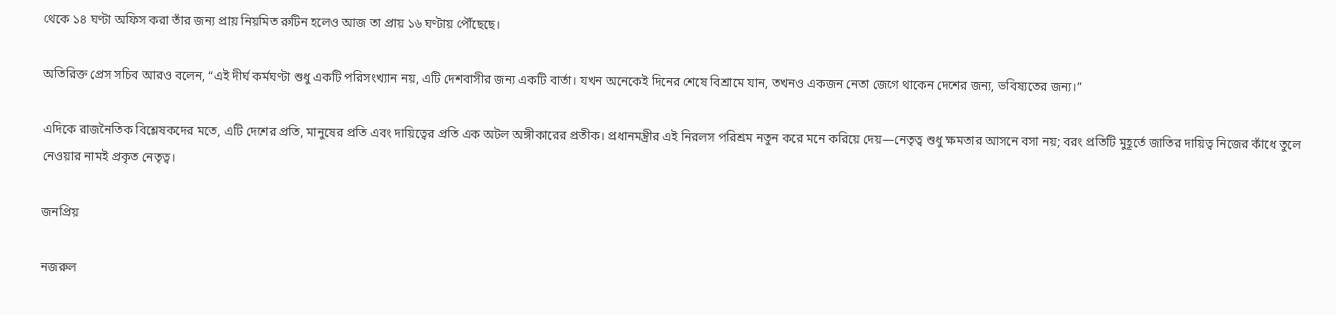থেকে ১৪ ঘণ্টা অফিস করা তাঁর জন্য প্রায় নিয়মিত রুটিন হলেও আজ তা প্রায় ১৬ ঘণ্টায় পৌঁছেছে।

অতিরিক্ত প্রেস সচিব আরও বলেন, “এই দীর্ঘ কর্মঘণ্টা শুধু একটি পরিসংখ্যান নয়, এটি দেশবাসীর জন্য একটি বার্তা। যখন অনেকেই দিনের শেষে বিশ্রামে যান, তখনও একজন নেতা জেগে থাকেন দেশের জন্য, ভবিষ্যতের জন্য।”

এদিকে রাজনৈতিক বিশ্লেষকদের মতে, এটি দেশের প্রতি, মানুষের প্রতি এবং দায়িত্বের প্রতি এক অটল অঙ্গীকারের প্রতীক। প্রধানমন্ত্রীর এই নিরলস পরিশ্রম নতুন করে মনে করিয়ে দেয়—নেতৃত্ব শুধু ক্ষমতার আসনে বসা নয়; বরং প্রতিটি মুহূর্তে জাতির দায়িত্ব নিজের কাঁধে তুলে নেওয়ার নামই প্রকৃত নেতৃত্ব।

জনপ্রিয়

নজরুল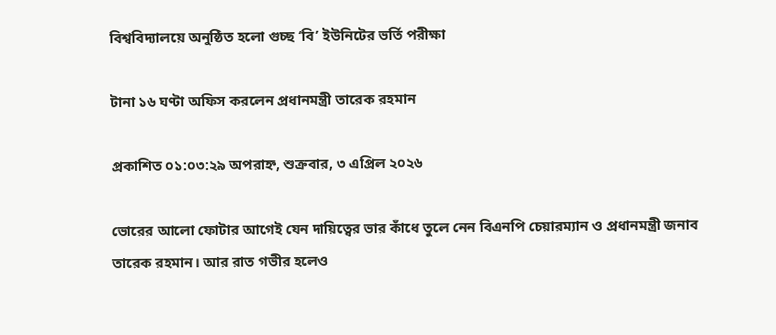বিশ্ববিদ্যালয়ে অনুষ্ঠিত হলো গুচ্ছ ‘বি’ ইউনিটের ভর্তি পরীক্ষা

টানা ১৬ ঘণ্টা অফিস করলেন প্রধানমন্ত্রী তারেক রহমান

প্রকাশিত ০১:০৩:২৯ অপরাহ্ন, শুক্রবার, ৩ এপ্রিল ২০২৬

ভোরের আলো ফোটার আগেই যেন দায়িত্বের ভার কাঁধে তুলে নেন বিএনপি চেয়ারম্যান ও প্রধানমন্ত্রী জনাব তারেক রহমান। আর রাত গভীর হলেও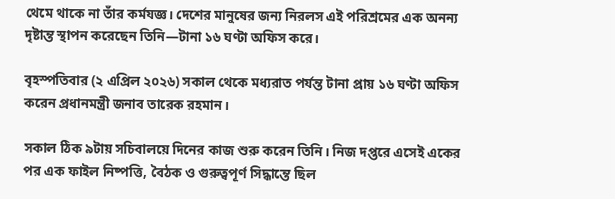থেমে থাকে না তাঁর কর্মযজ্ঞ। দেশের মানুষের জন্য নিরলস এই পরিশ্রমের এক অনন্য দৃষ্টান্ত স্থাপন করেছেন তিনি—টানা ১৬ ঘণ্টা অফিস করে।

বৃহস্পতিবার (২ এপ্রিল ২০২৬) সকাল থেকে মধ্যরাত পর্যন্ত টানা প্রায় ১৬ ঘণ্টা অফিস করেন প্রধানমন্ত্রী জনাব তারেক রহমান।

সকাল ঠিক ৯টায় সচিবালয়ে দিনের কাজ শুরু করেন তিনি। নিজ দপ্তরে এসেই একের পর এক ফাইল নিষ্পত্তি, বৈঠক ও গুরুত্বপূর্ণ সিদ্ধান্তে ছিল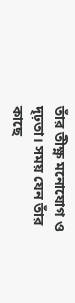তাঁর তীক্ষ্ণ মনোযোগ ও দৃঢ়তা। সময় যেন তাঁর কাছে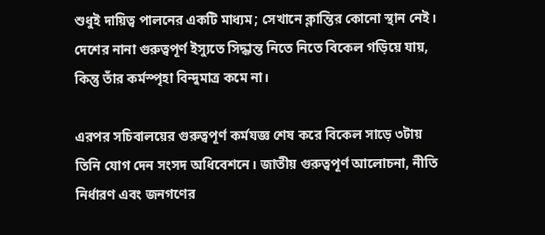শুধুই দায়িত্ব পালনের একটি মাধ্যম; সেখানে ক্লান্তির কোনো স্থান নেই। দেশের নানা গুরুত্বপূর্ণ ইস্যুতে সিদ্ধান্ত নিতে নিতে বিকেল গড়িয়ে যায়, কিন্তু তাঁর কর্মস্পৃহা বিন্দুমাত্র কমে না।

এরপর সচিবালয়ের গুরুত্বপূর্ণ কর্মযজ্ঞ শেষ করে বিকেল সাড়ে ৩টায় তিনি যোগ দেন সংসদ অধিবেশনে। জাতীয় গুরুত্বপূর্ণ আলোচনা, নীতি নির্ধারণ এবং জনগণের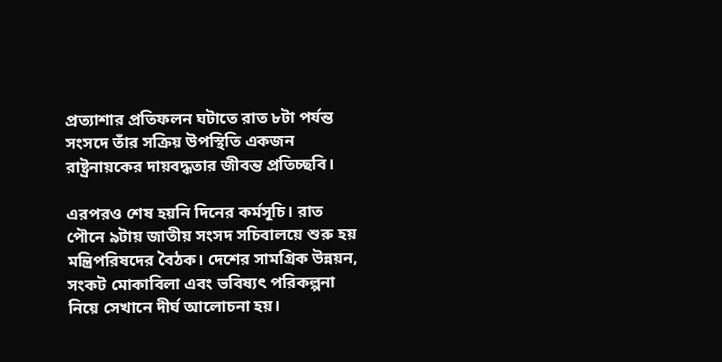প্রত্যাশার প্রতিফলন ঘটাতে রাত ৮টা পর্যন্ত সংসদে তাঁর সক্রিয় উপস্থিতি একজন রাষ্ট্রনায়কের দায়বদ্ধতার জীবন্ত প্রতিচ্ছবি।

এরপরও শেষ হয়নি দিনের কর্মসূচি। রাত পৌনে ৯টায় জাতীয় সংসদ সচিবালয়ে শুরু হয় মন্ত্রিপরিষদের বৈঠক। দেশের সামগ্রিক উন্নয়ন, সংকট মোকাবিলা এবং ভবিষ্যৎ পরিকল্পনা নিয়ে সেখানে দীর্ঘ আলোচনা হয়।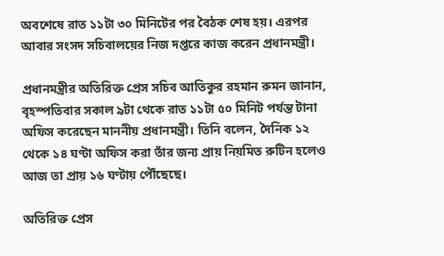অবশেষে রাত ১১টা ৩০ মিনিটের পর বৈঠক শেষ হয়। এরপর আবার সংসদ সচিবালয়ের নিজ দপ্তরে কাজ করেন প্রধানমন্ত্রী।

প্রধানমন্ত্রীর অতিরিক্ত প্রেস সচিব আতিকুর রহমান রুমন জানান, বৃহস্পতিবার সকাল ৯টা থেকে রাত ১১টা ৫০ মিনিট পর্যন্ত টানা অফিস করেছেন মাননীয় প্রধানমন্ত্রী। তিনি বলেন, দৈনিক ১২ থেকে ১৪ ঘণ্টা অফিস করা তাঁর জন্য প্রায় নিয়মিত রুটিন হলেও আজ তা প্রায় ১৬ ঘণ্টায় পৌঁছেছে।

অতিরিক্ত প্রেস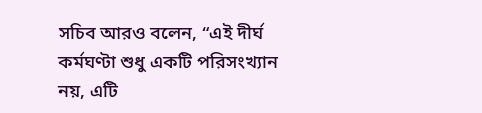সচিব আরও বলেন, “এই দীর্ঘ কর্মঘণ্টা শুধু একটি পরিসংখ্যান নয়, এটি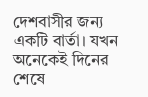দেশবাসীর জন্য একটি বার্তা। যখন অনেকেই দিনের শেষে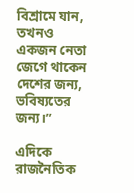বিশ্রামে যান, তখনও একজন নেতা জেগে থাকেন দেশের জন্য, ভবিষ্যতের জন্য।”

এদিকে রাজনৈতিক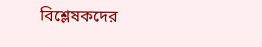বিশ্লেষকদের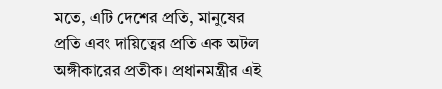মতে, এটি দেশের প্রতি, মানুষের প্রতি এবং দায়িত্বের প্রতি এক অটল অঙ্গীকারের প্রতীক। প্রধানমন্ত্রীর এই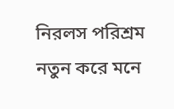নিরলস পরিশ্রম নতুন করে মনে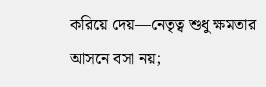করিয়ে দেয়—নেতৃত্ব শুধু ক্ষমতার আসনে বসা নয়;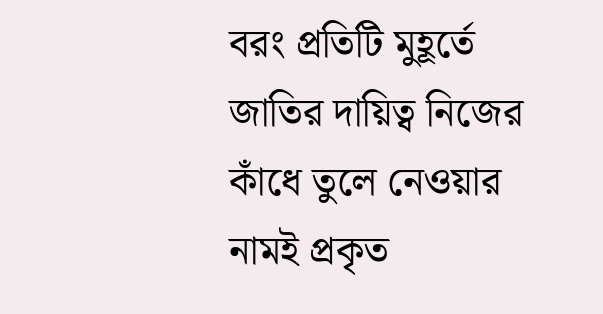বরং প্রতিটি মুহূর্তে জাতির দায়িত্ব নিজের কাঁধে তুলে নেওয়ার নামই প্রকৃত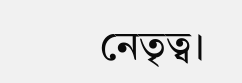নেতৃত্ব।